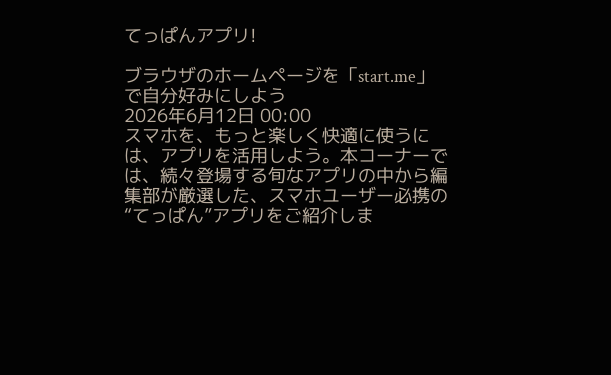てっぱんアプリ!

ブラウザのホームページを「start.me」で自分好みにしよう
2026年6月12日 00:00
スマホを、もっと楽しく快適に使うには、アプリを活用しよう。本コーナーでは、続々登場する旬なアプリの中から編集部が厳選した、スマホユーザー必携の“てっぱん”アプリをご紹介しま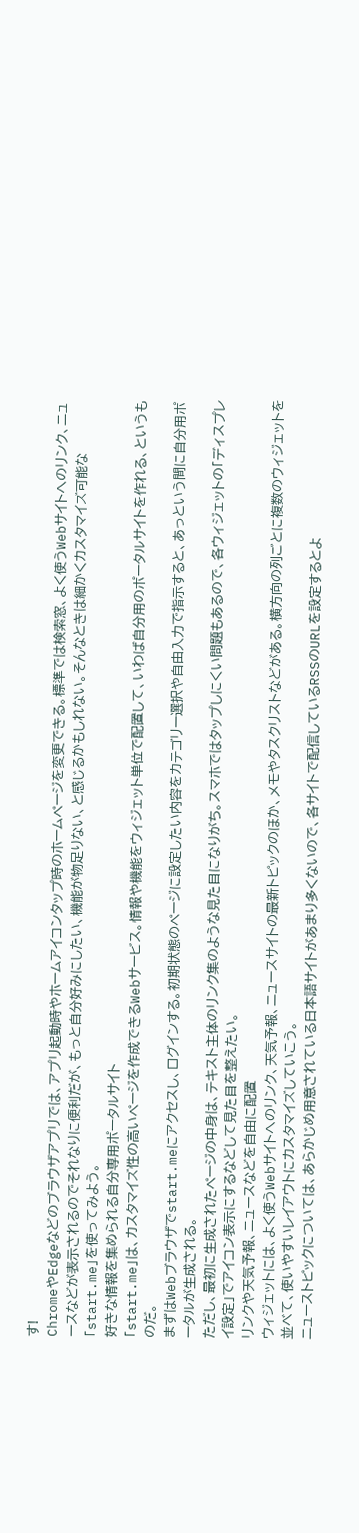す!
ChromeやEdgeなどのブラウザアプリでは、アプリ起動時やホームアイコンタップ時のホームページを変更できる。標準では検索窓、よく使うWebサイトへのリンク、ニュースなどが表示されるのでそれなりに便利だが、もっと自分好みにしたい、機能が物足りない、と感じるかもしれない。そんなときは細かくカスタマイズ可能な「start.me」を使ってみよう。
好きな情報を集められる自分専用ポータルサイト
「start.me」は、カスタマイズ性の高いページを作成できるWebサービス。情報や機能をウィジェット単位で配置して、いわば自分用のポータルサイトを作れる、というものだ。
まずはWebブラウザでstart.meにアクセスし、ログインする。初期状態のページに設定したい内容をカテゴリー選択や自由入力で指示すると、あっという間に自分用ポータルが生成される。
ただし、最初に生成されたページの中身は、テキスト主体のリンク集のような見た目になりがち。スマホではタップしにくい問題もあるので、各ウィジェットの「ディスプレイ設定」でアイコン表示にするなどして見た目を整えたい。
リンクや天気予報、ニュースなどを自由に配置
ウィジェットには、よく使うWebサイトへのリンク、天気予報、ニュースサイトの最新トピックのほか、メモやタスクリストなどがある。横方向の列ごとに複数のウィジェットを並べて、使いやすいレイアウトにカスタマイズしていこう。
ニューストピックについては、あらかじめ用意されている日本語サイトがあまり多くないので、各サイトで配信しているRSSのURLを設定するとよ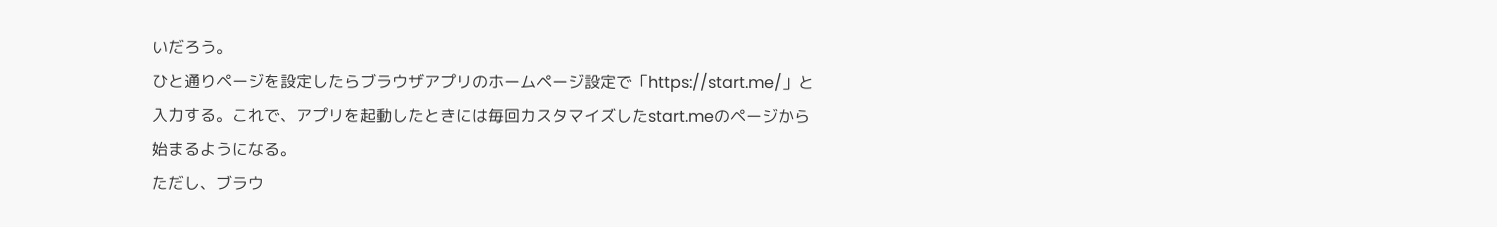いだろう。
ひと通りページを設定したらブラウザアプリのホームページ設定で「https://start.me/」と入力する。これで、アプリを起動したときには毎回カスタマイズしたstart.meのページから始まるようになる。
ただし、ブラウ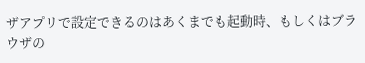ザアプリで設定できるのはあくまでも起動時、もしくはブラウザの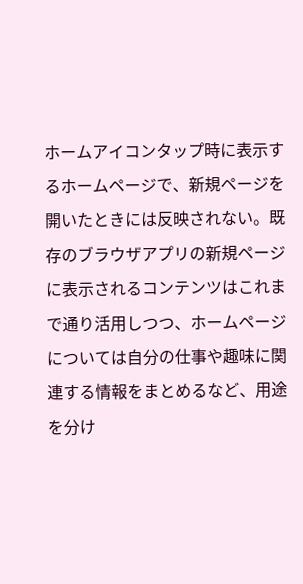ホームアイコンタップ時に表示するホームページで、新規ページを開いたときには反映されない。既存のブラウザアプリの新規ページに表示されるコンテンツはこれまで通り活用しつつ、ホームページについては自分の仕事や趣味に関連する情報をまとめるなど、用途を分け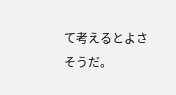て考えるとよさそうだ。